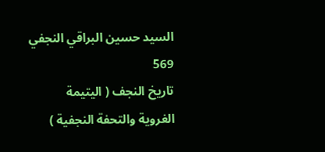السيد حسين البراقي النجفي
569
تاريخ النجف ( اليتيمة الغروية والتحفة النجفية )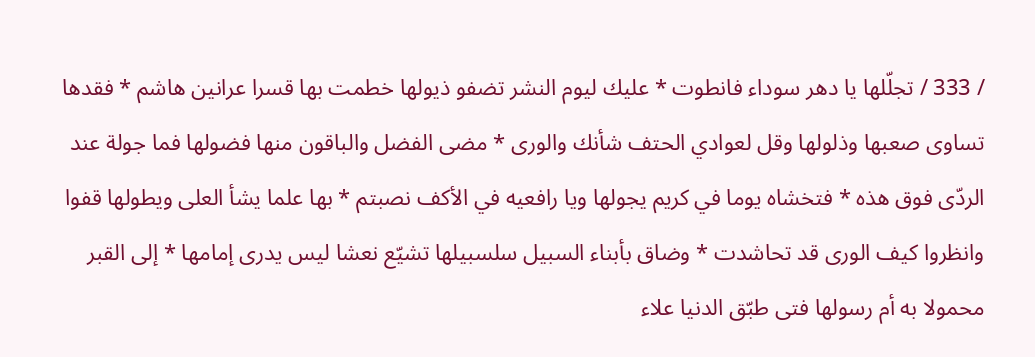/ 333 / تجلّلها يا دهر سوداء فانطوت * عليك ليوم النشر تضفو ذيولها خطمت بها قسرا عرانين هاشم * فقدها تساوى صعبها وذلولها وقل لعوادي الحتف شأنك والورى * مضى الفضل والباقون منها فضولها فما جولة عند الردّى فوق هذه * فتخشاه يوما في كريم يجولها ويا رافعيه في الأكف نصبتم * بها علما يشأ العلى ويطولها قفوا وانظروا كيف الورى قد تحاشدت * وضاق بأبناء السبيل سلسبيلها تشيّع نعشا ليس يدرى إمامها * إلى القبر محمولا به أم رسولها فتى طبّق الدنيا علاء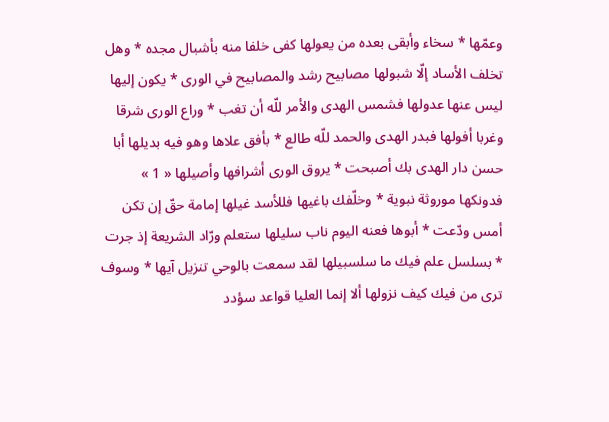وعمّها * سخاء وأبقى بعده من يعولها كفى خلفا منه بأشبال مجده * وهل تخلف الأساد إلّا شبولها مصابيح رشد والمصابيح في الورى * يكون إليها ليس عنها عدولها فشمس الهدى والأمر للّه أن تغب * وراع الورى شرقا وغربا أفولها فبدر الهدى والحمد للّه طالع * بأفق علاها وهو فيه بديلها أبا حسن دار الهدى بك أصبحت * يروق الورى أشرافها وأصيلها « 1 » فدونكها موروثة نبوية * وخلّفك باغيها فللأسد غيلها إمامة حقّ إن تكن أمس ودّعت * أبوها فعنه اليوم ناب سليلها ستعلم ورّاد الشريعة إذ جرت * بسلسل علم فيك ما سلسبيلها لقد سمعت بالوحي تنزيل آيها * وسوف ترى من فيك كيف نزولها ألا إنما العليا قواعد سؤدد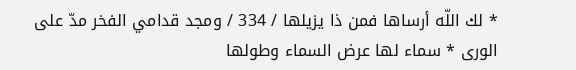* لك اللّه أرساها فمن ذا يزيلها / 334 / ومجد قدامي الفخر مدّ على الورى * سماء لها عرض السماء وطولها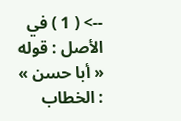--> ( 1 ) في الأصل : قوله « أبا حسن » : الخطاب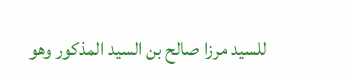للسيد مرزا صالح بن السيد المذكور وهو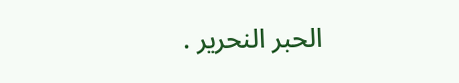الحبر النحرير .